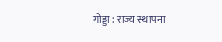गोड्डा : राज्य स्थापना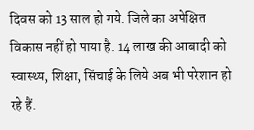दिवस को 13 साल हो गये. जिले का अपेक्षित विकास नहीं हो पाया है. 14 लाख की आबादी को स्वास्थ्य, शिक्षा, सिंचाई के लिये अब भी परेशान हो रहे हैं.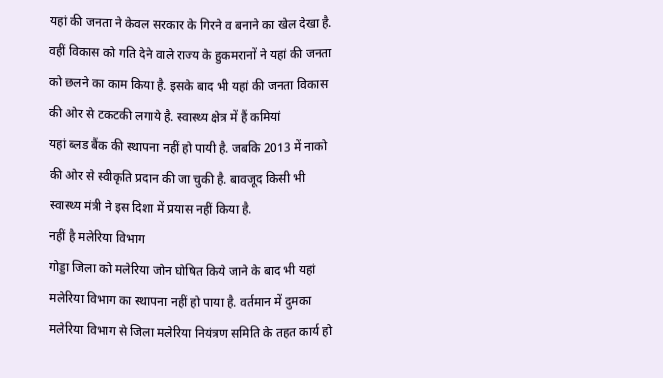यहां की जनता ने केवल सरकार के गिरने व बनाने का खेल देखा है.
वहीं विकास को गति देने वाले राज्य के हुकमरानों ने यहां की जनता को छलने का काम किया है. इसके बाद भी यहां की जनता विकास की ओर से टकटकी लगाये है. स्वास्थ्य क्षेत्र में हैं कमियां
यहां ब्लड बैंक की स्थापना नहीं हो पायी है. जबकि 2013 में नाको की ओर से स्वीकृति प्रदान की जा चुकी है. बावजूद किसी भी स्वास्थ्य मंत्री ने इस दिशा में प्रयास नहीं किया है.
नहीं है मलेरिया विभाग
गोड्डा जिला को मलेरिया जोन घोषित किये जाने के बाद भी यहां मलेरिया विभाग का स्थापना नहीं हो पाया है. वर्तमान में दुमका मलेरिया विभाग से जिला मलेरिया नियंत्रण समिति के तहत कार्य हो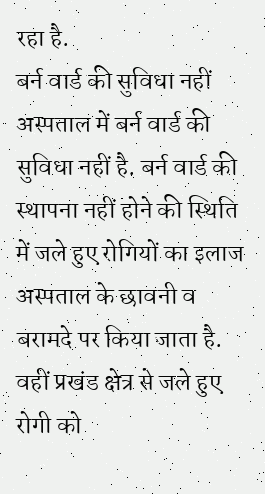रहा है.
बर्न वार्ड की सुविधा नहीं
अस्पताल में बर्न वार्ड की सुविधा नहीं है. बर्न वार्ड की स्थापना नहीं होने की स्थिति में जले हुए रोगियों का इलाज अस्पताल के छावनी व बरामदे पर किया जाता है. वहीं प्रखंड क्षेत्र से जले हुए रोगी को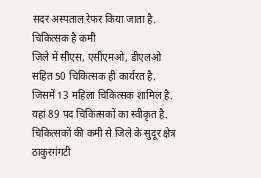सदर अस्पताल रेफर किया जाता है.
चिकित्सक है कमी
जिले में सीएस, एसीएमओ, डीएलओ सहित 50 चिकित्सक ही कार्यरत है. जिसमें 13 महिला चिकित्सक शामिल है. यहां 89 पद चिकित्सकों का स्वीकृत है. चिकित्सकों की कमी से जिले के सुदूर क्षेत्र ठाकुरगंगटी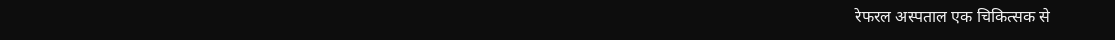रेफरल अस्पताल एक चिकित्सक से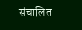संचालित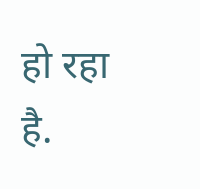हो रहा है.